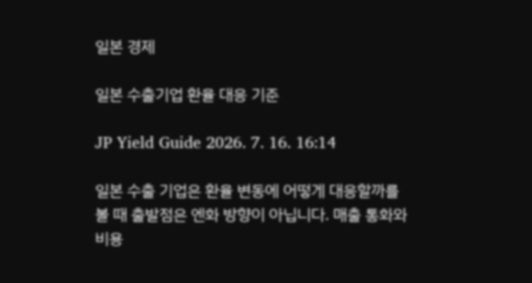일본 경제

일본 수출기업 환율 대응 기준

JP Yield Guide 2026. 7. 16. 16:14

일본 수출 기업은 환율 변동에 어떻게 대응할까를 볼 때 출발점은 엔화 방향이 아닙니다. 매출 통화와 비용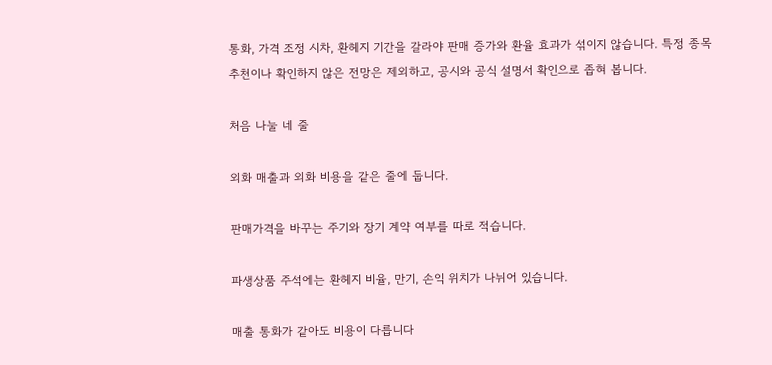통화, 가격 조정 시차, 환헤지 기간을 갈라야 판매 증가와 환율 효과가 섞이지 않습니다. 특정 종목 추천이나 확인하지 않은 전망은 제외하고, 공시와 공식 설명서 확인으로 좁혀 봅니다.

처음 나눌 네 줄

외화 매출과 외화 비용을 같은 줄에 둡니다.

판매가격을 바꾸는 주기와 장기 계약 여부를 따로 적습니다.

파생상품 주석에는 환헤지 비율, 만기, 손익 위치가 나뉘어 있습니다.

매출 통화가 같아도 비용이 다릅니다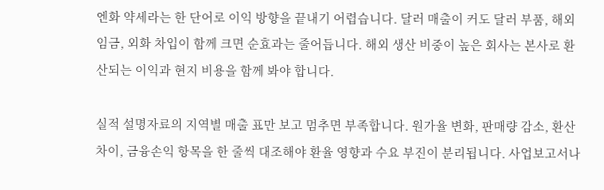엔화 약세라는 한 단어로 이익 방향을 끝내기 어렵습니다. 달러 매출이 커도 달러 부품, 해외 임금, 외화 차입이 함께 크면 순효과는 줄어듭니다. 해외 생산 비중이 높은 회사는 본사로 환산되는 이익과 현지 비용을 함께 봐야 합니다.

실적 설명자료의 지역별 매출 표만 보고 멈추면 부족합니다. 원가율 변화, 판매량 감소, 환산차이, 금융손익 항목을 한 줄씩 대조해야 환율 영향과 수요 부진이 분리됩니다. 사업보고서나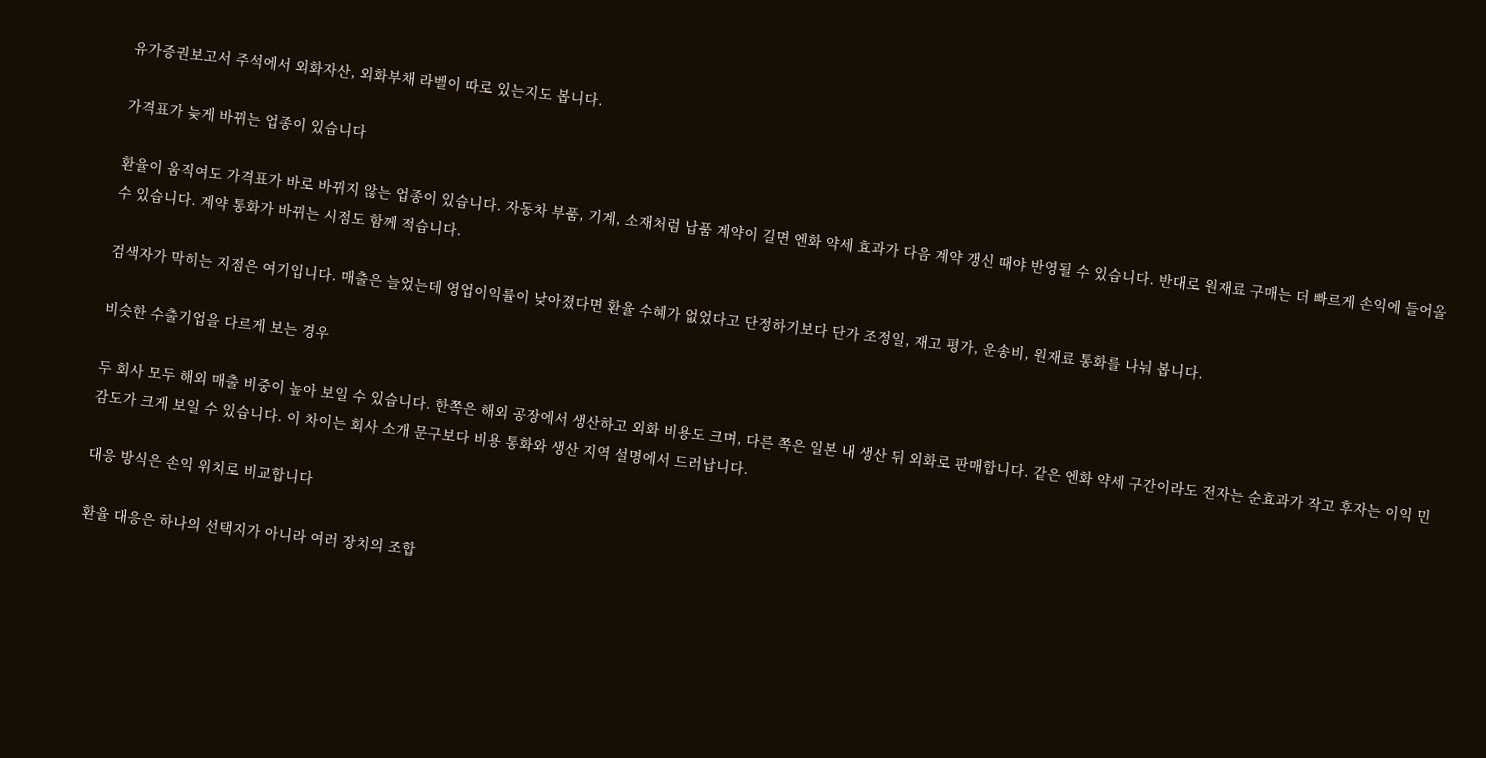유가증권보고서 주석에서 외화자산, 외화부채 라벨이 따로 있는지도 봅니다.

가격표가 늦게 바뀌는 업종이 있습니다

환율이 움직여도 가격표가 바로 바뀌지 않는 업종이 있습니다. 자동차 부품, 기계, 소재처럼 납품 계약이 길면 엔화 약세 효과가 다음 계약 갱신 때야 반영될 수 있습니다. 반대로 원재료 구매는 더 빠르게 손익에 들어올 수 있습니다. 계약 통화가 바뀌는 시점도 함께 적습니다.

검색자가 막히는 지점은 여기입니다. 매출은 늘었는데 영업이익률이 낮아졌다면 환율 수혜가 없었다고 단정하기보다 단가 조정일, 재고 평가, 운송비, 원재료 통화를 나눠 봅니다.

비슷한 수출기업을 다르게 보는 경우

두 회사 모두 해외 매출 비중이 높아 보일 수 있습니다. 한쪽은 해외 공장에서 생산하고 외화 비용도 크며, 다른 쪽은 일본 내 생산 뒤 외화로 판매합니다. 같은 엔화 약세 구간이라도 전자는 순효과가 작고 후자는 이익 민감도가 크게 보일 수 있습니다. 이 차이는 회사 소개 문구보다 비용 통화와 생산 지역 설명에서 드러납니다.

대응 방식은 손익 위치로 비교합니다

환율 대응은 하나의 선택지가 아니라 여러 장치의 조합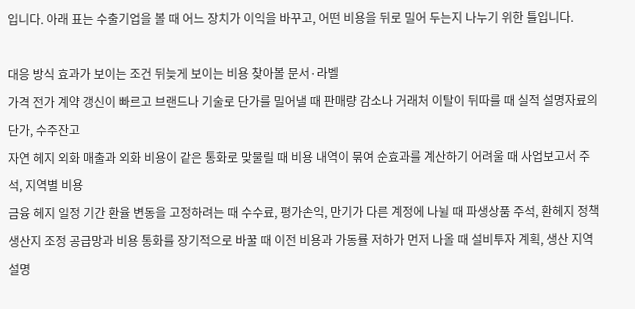입니다. 아래 표는 수출기업을 볼 때 어느 장치가 이익을 바꾸고, 어떤 비용을 뒤로 밀어 두는지 나누기 위한 틀입니다.

대응 방식 효과가 보이는 조건 뒤늦게 보이는 비용 찾아볼 문서·라벨
가격 전가 계약 갱신이 빠르고 브랜드나 기술로 단가를 밀어낼 때 판매량 감소나 거래처 이탈이 뒤따를 때 실적 설명자료의 단가, 수주잔고
자연 헤지 외화 매출과 외화 비용이 같은 통화로 맞물릴 때 비용 내역이 묶여 순효과를 계산하기 어려울 때 사업보고서 주석, 지역별 비용
금융 헤지 일정 기간 환율 변동을 고정하려는 때 수수료, 평가손익, 만기가 다른 계정에 나뉠 때 파생상품 주석, 환헤지 정책
생산지 조정 공급망과 비용 통화를 장기적으로 바꿀 때 이전 비용과 가동률 저하가 먼저 나올 때 설비투자 계획, 생산 지역 설명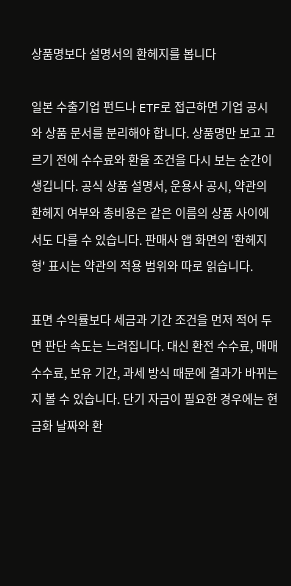상품명보다 설명서의 환헤지를 봅니다

일본 수출기업 펀드나 ETF로 접근하면 기업 공시와 상품 문서를 분리해야 합니다. 상품명만 보고 고르기 전에 수수료와 환율 조건을 다시 보는 순간이 생깁니다. 공식 상품 설명서, 운용사 공시, 약관의 환헤지 여부와 총비용은 같은 이름의 상품 사이에서도 다를 수 있습니다. 판매사 앱 화면의 '환헤지형' 표시는 약관의 적용 범위와 따로 읽습니다.

표면 수익률보다 세금과 기간 조건을 먼저 적어 두면 판단 속도는 느려집니다. 대신 환전 수수료, 매매 수수료, 보유 기간, 과세 방식 때문에 결과가 바뀌는지 볼 수 있습니다. 단기 자금이 필요한 경우에는 현금화 날짜와 환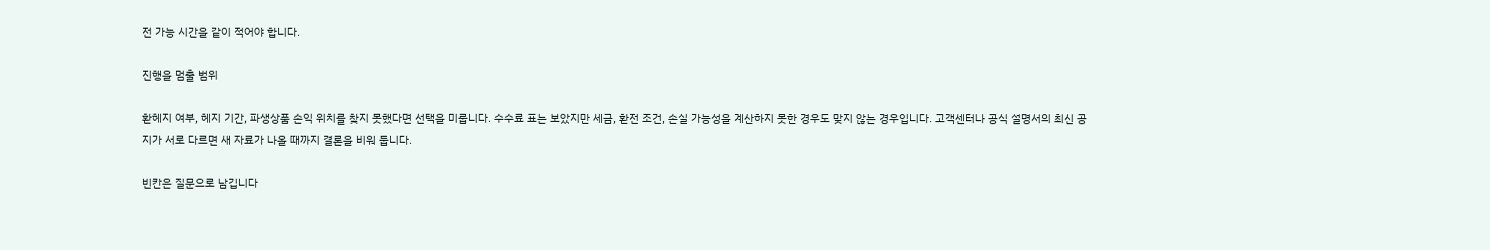전 가능 시간을 같이 적어야 합니다.

진행을 멈출 범위

환헤지 여부, 헤지 기간, 파생상품 손익 위치를 찾지 못했다면 선택을 미룹니다. 수수료 표는 보았지만 세금, 환전 조건, 손실 가능성을 계산하지 못한 경우도 맞지 않는 경우입니다. 고객센터나 공식 설명서의 최신 공지가 서로 다르면 새 자료가 나올 때까지 결론을 비워 둡니다.

빈칸은 질문으로 남깁니다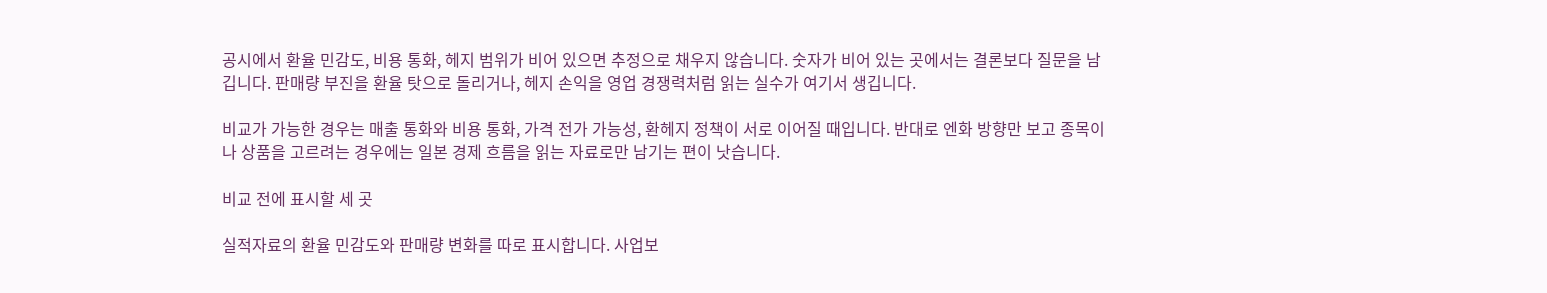공시에서 환율 민감도, 비용 통화, 헤지 범위가 비어 있으면 추정으로 채우지 않습니다. 숫자가 비어 있는 곳에서는 결론보다 질문을 남깁니다. 판매량 부진을 환율 탓으로 돌리거나, 헤지 손익을 영업 경쟁력처럼 읽는 실수가 여기서 생깁니다.

비교가 가능한 경우는 매출 통화와 비용 통화, 가격 전가 가능성, 환헤지 정책이 서로 이어질 때입니다. 반대로 엔화 방향만 보고 종목이나 상품을 고르려는 경우에는 일본 경제 흐름을 읽는 자료로만 남기는 편이 낫습니다.

비교 전에 표시할 세 곳

실적자료의 환율 민감도와 판매량 변화를 따로 표시합니다. 사업보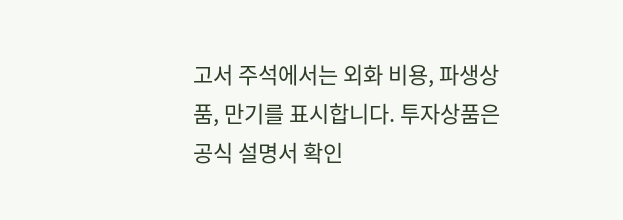고서 주석에서는 외화 비용, 파생상품, 만기를 표시합니다. 투자상품은 공식 설명서 확인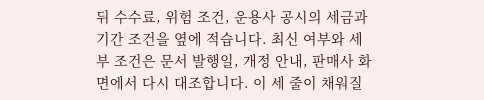뒤 수수료, 위험 조건, 운용사 공시의 세금과 기간 조건을 옆에 적습니다. 최신 여부와 세부 조건은 문서 발행일, 개정 안내, 판매사 화면에서 다시 대조합니다. 이 세 줄이 채워질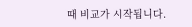때 비교가 시작됩니다.